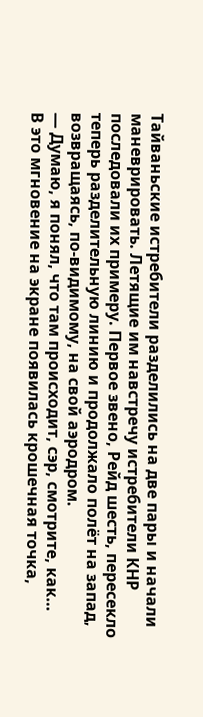Тайваньские истребители разделились на две пары и начали маневрировать. Летящие им навстречу истребители КНР последовали их примеру. Первое звено, Рейд шесть, пересекло теперь разделительную линию и продолжало полёт на запад, возвращаясь, по-видимому, на свой аэродром.
— Думаю, я понял, что там происходит, сэр, смотрите, как…
В это мгновение на экране появилась крошечная точка,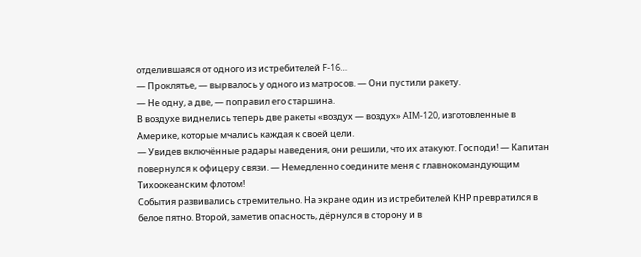отделившаяся от одного из истребителей F-16…
— Проклятье, — вырвалось у одного из матросов. — Они пустили ракету.
— Не одну, а две, — поправил его старшина.
В воздухе виднелись теперь две ракеты «воздух — воздух» AIM-120, изготовленные в Америке, которые мчались каждая к своей цели.
— Увидев включённые радары наведения, они решили, что их атакуют. Господи! — Капитан повернулся к офицеру связи. — Немедленно соедините меня с главнокомандующим Тихоокеанским флотом!
События развивались стремительно. На экране один из истребителей КНР превратился в белое пятно. Второй, заметив опасность, дёрнулся в сторону и в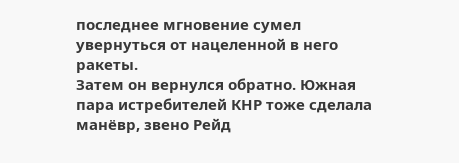последнее мгновение сумел увернуться от нацеленной в него ракеты.
Затем он вернулся обратно. Южная пара истребителей КНР тоже сделала манёвр, звено Рейд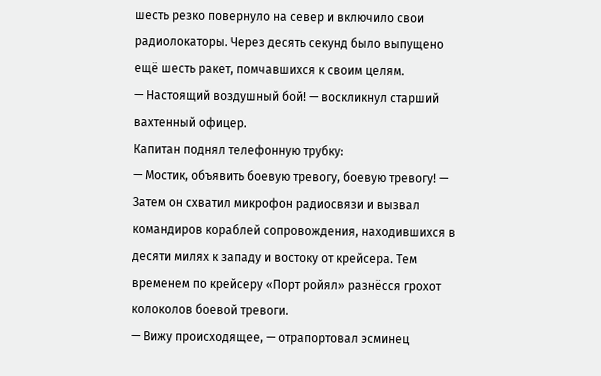шесть резко повернуло на север и включило свои радиолокаторы. Через десять секунд было выпущено ещё шесть ракет, помчавшихся к своим целям.
— Настоящий воздушный бой! — воскликнул старший вахтенный офицер.
Капитан поднял телефонную трубку:
— Мостик, объявить боевую тревогу, боевую тревогу! — Затем он схватил микрофон радиосвязи и вызвал командиров кораблей сопровождения, находившихся в десяти милях к западу и востоку от крейсера. Тем временем по крейсеру «Порт ройял» разнёсся грохот колоколов боевой тревоги.
— Вижу происходящее, — отрапортовал эсминец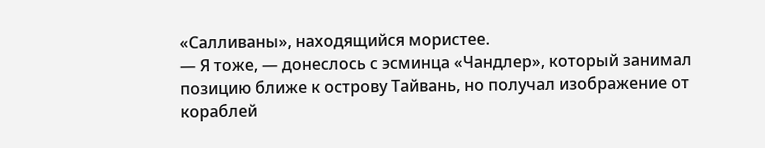«Салливаны», находящийся мористее.
— Я тоже, — донеслось с эсминца «Чандлер», который занимал позицию ближе к острову Тайвань, но получал изображение от кораблей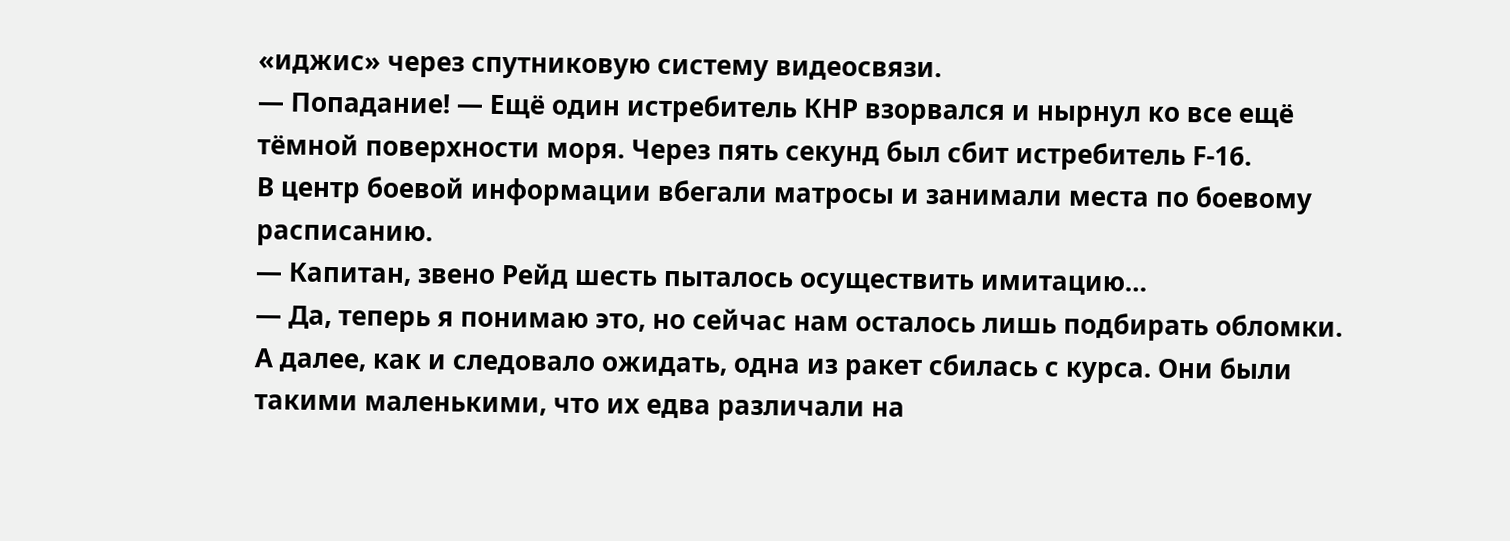«иджис» через спутниковую систему видеосвязи.
— Попадание! — Ещё один истребитель КНР взорвался и нырнул ко все ещё тёмной поверхности моря. Через пять секунд был сбит истребитель F-16.
В центр боевой информации вбегали матросы и занимали места по боевому расписанию.
— Капитан, звено Рейд шесть пыталось осуществить имитацию…
— Да, теперь я понимаю это, но сейчас нам осталось лишь подбирать обломки.
А далее, как и следовало ожидать, одна из ракет сбилась с курса. Они были такими маленькими, что их едва различали на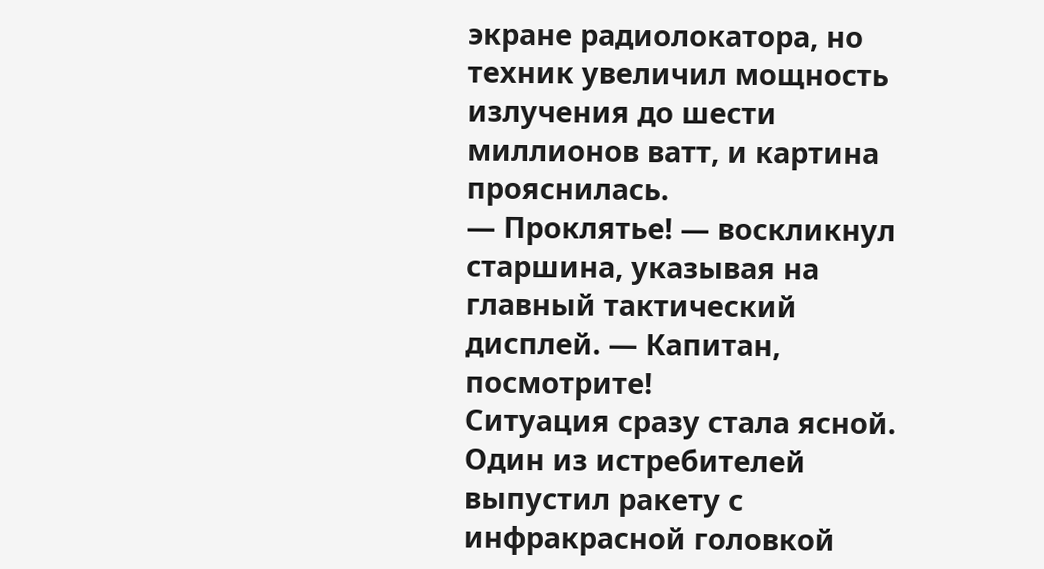экране радиолокатора, но техник увеличил мощность излучения до шести миллионов ватт, и картина прояснилась.
— Проклятье! — воскликнул старшина, указывая на главный тактический дисплей. — Капитан, посмотрите!
Ситуация сразу стала ясной. Один из истребителей выпустил ракету с инфракрасной головкой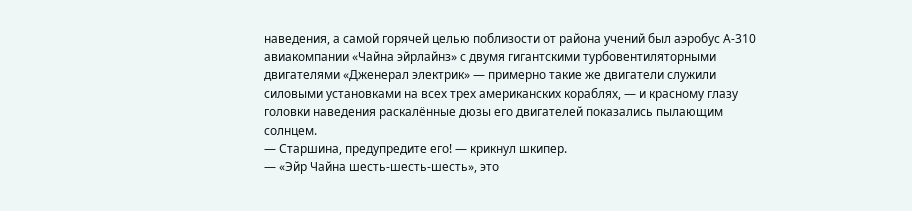наведения, а самой горячей целью поблизости от района учений был аэробус А-310 авиакомпании «Чайна эйрлайнз» с двумя гигантскими турбовентиляторными двигателями «Дженерал электрик» — примерно такие же двигатели служили силовыми установками на всех трех американских кораблях, — и красному глазу головки наведения раскалённые дюзы его двигателей показались пылающим солнцем.
— Старшина, предупредите его! — крикнул шкипер.
— «Эйр Чайна шесть-шесть-шесть», это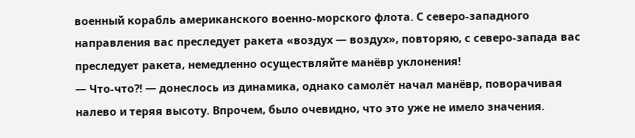военный корабль американского военно-морского флота. С северо-западного направления вас преследует ракета «воздух — воздух», повторяю, с северо-запада вас преследует ракета, немедленно осуществляйте манёвр уклонения!
— Что-что?! — донеслось из динамика, однако самолёт начал манёвр, поворачивая налево и теряя высоту. Впрочем, было очевидно, что это уже не имело значения.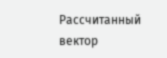Рассчитанный вектор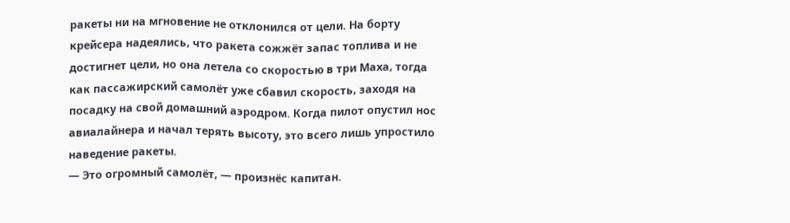ракеты ни на мгновение не отклонился от цели. На борту крейсера надеялись, что ракета сожжёт запас топлива и не достигнет цели, но она летела со скоростью в три Маха, тогда как пассажирский самолёт уже сбавил скорость, заходя на посадку на свой домашний аэродром. Когда пилот опустил нос авиалайнера и начал терять высоту, это всего лишь упростило наведение ракеты.
— Это огромный самолёт, — произнёс капитан.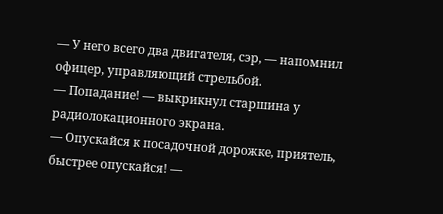— У него всего два двигателя, сэр, — напомнил офицер, управляющий стрельбой.
— Попадание! — выкрикнул старшина у радиолокационного экрана.
— Опускайся к посадочной дорожке, приятель, быстрее опускайся! —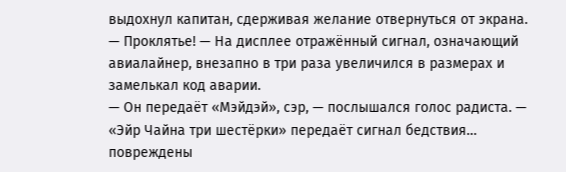выдохнул капитан, сдерживая желание отвернуться от экрана. — Проклятье! — На дисплее отражённый сигнал, означающий авиалайнер, внезапно в три раза увеличился в размерах и замелькал код аварии.
— Он передаёт «Мэйдэй», сэр, — послышался голос радиста. — «Эйр Чайна три шестёрки» передаёт сигнал бедствия… повреждены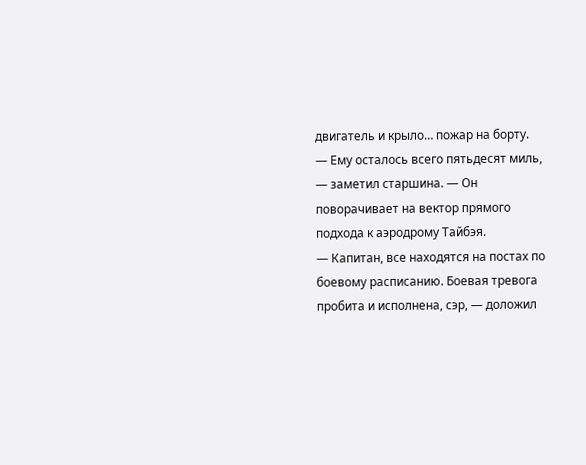двигатель и крыло… пожар на борту.
— Ему осталось всего пятьдесят миль, — заметил старшина. — Он поворачивает на вектор прямого подхода к аэродрому Тайбэя.
— Капитан, все находятся на постах по боевому расписанию. Боевая тревога пробита и исполнена, сэр, — доложил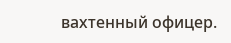вахтенный офицер.